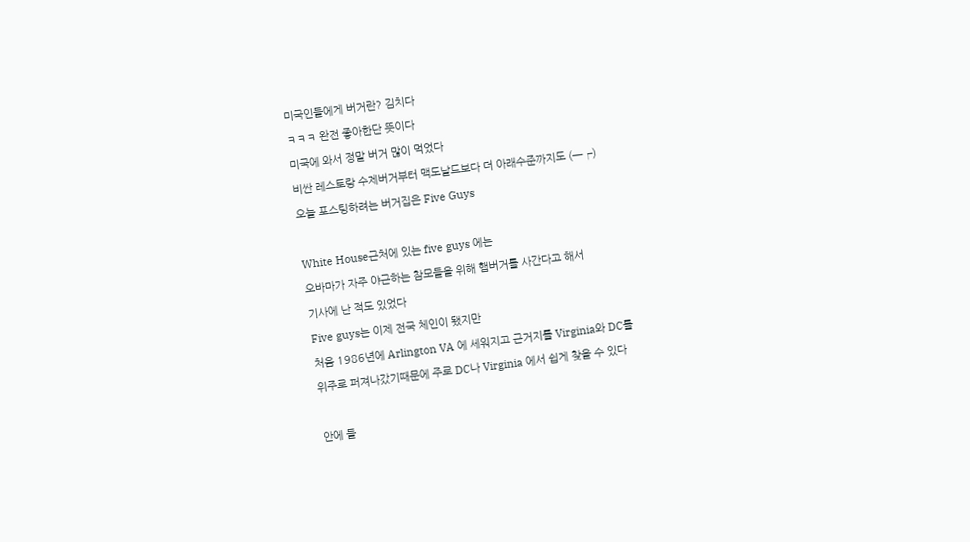미국인들에게 버거란? 김치다
ㅋㅋㅋ 완전 좋아한단 뜻이다
미국에 와서 정말 버거 많이 먹었다
비싼 레스토랑 수제버거부터 맥도날드보다 더 아래수준까지도 (─┌)
오늘 포스팅하려는 버거집은 Five Guys

White House근처에 있는 five guys 에는
오바마가 자주 야근하는 참모들을 위해 햄버거를 사간다고 해서
기사에 난 적도 있었다
Five guys는 이제 전국 체인이 됐지만
처음 1986년에 Arlington VA 에 세워지고 근거지를 Virginia와 DC를
위주로 퍼져나갔기때문에 주로 DC나 Virginia 에서 쉽게 찾을 수 있다

안에 들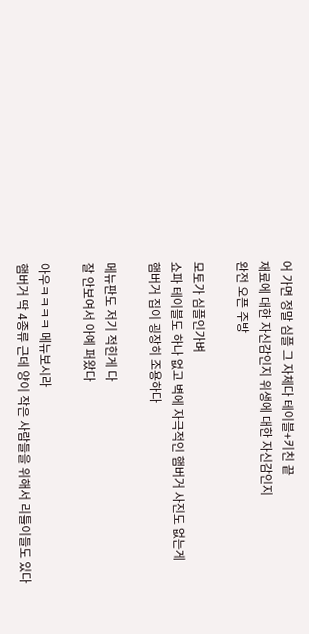어 가면 정말 심플 그 자체다 테이블+키친 끝
재료에 대한 자신감인지 위생에 대한 자신감인지
완전 오픈 주방

모토가 심플인가벼
쇼파 테이블도 하나 없고 벽에 자극적인 햄버거 사진도 없는게
햄버거 집이 굉장히 조용하다

메뉴판도 저기 적힌게 다
잘 안보여서 아예 퍼왔다

아우ㅋㅋㅋㅋ 메뉴보시라
햄버거 딱 4종류 근데 양이 작은 사람들을 위해서 리틀이들도 있다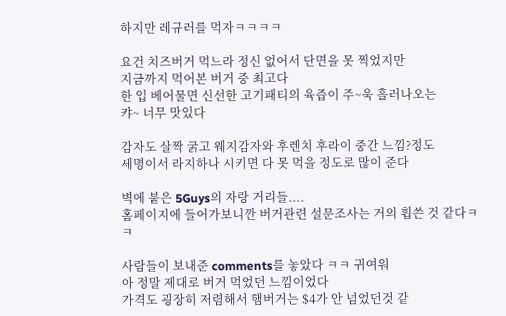하지만 레규러를 먹자ㅋㅋㅋㅋ

요건 치즈버거 먹느라 정신 없어서 단면을 못 찍었지만
지금까지 먹어본 버거 중 최고다
한 입 베어물면 신선한 고기패티의 육즙이 주~욱 흘러나오는
캬~ 너무 맛있다

감자도 살짝 굵고 웨지감자와 후렌치 후라이 중간 느낌?정도
세명이서 라지하나 시키면 다 못 먹을 정도로 많이 준다

벽에 붙은 5Guys의 자랑 거리들....
홈페이지에 들어가보니깐 버거관련 설문조사는 거의 휩쓴 것 같다ㅋㅋ

사람들이 보내준 comments를 놓았다 ㅋㅋ 귀여워
아 정말 제대로 버거 먹었던 느낌이었다
가격도 굉장히 저렴해서 햄버거는 $4가 안 넘었던것 같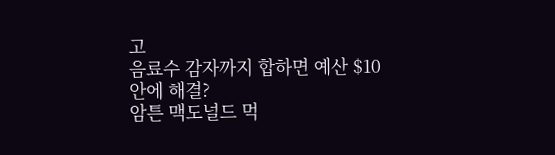고
음료수 감자까지 합하면 예산 $10안에 해결?
암튼 맥도널드 먹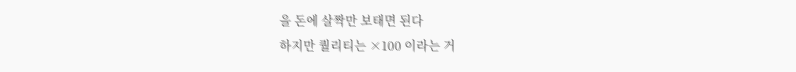을 돈에 살짝만 보태면 된다
하지만 퀄리티는 ×100 이라는 거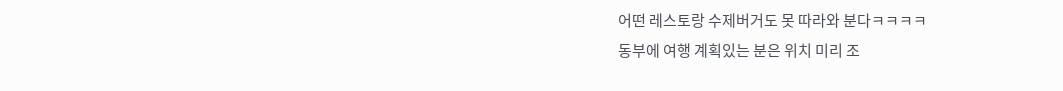어떤 레스토랑 수제버거도 못 따라와 분다ㅋㅋㅋㅋ
동부에 여행 계획있는 분은 위치 미리 조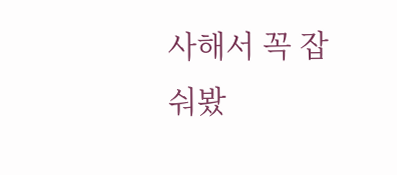사해서 꼭 잡숴봤